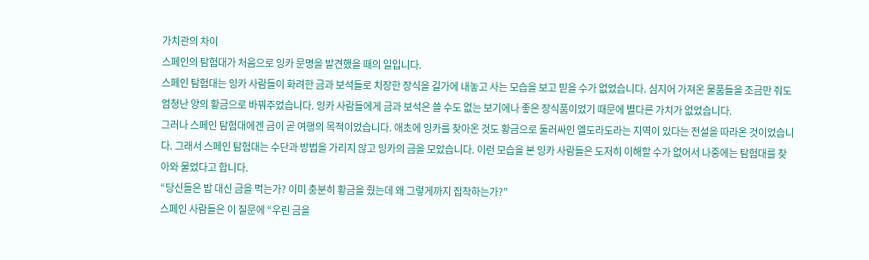가치관의 차이
스페인의 탐험대가 처음으로 잉카 문명을 발견했을 때의 일입니다.
스페인 탐험대는 잉카 사람들이 화려한 금과 보석들로 치장한 장식을 길가에 내놓고 사는 모습을 보고 믿을 수가 없었습니다. 심지어 가져온 물품들을 조금만 줘도 엄청난 양의 황금으로 바꿔주었습니다. 잉카 사람들에게 금과 보석은 쓸 수도 없는 보기에나 좋은 장식품이었기 때문에 별다른 가치가 없었습니다.
그러나 스페인 탐험대에겐 금이 곧 여행의 목적이었습니다. 애초에 잉카를 찾아온 것도 황금으로 둘러싸인 엘도라도라는 지역이 있다는 전설을 따라온 것이었습니다. 그래서 스페인 탐험대는 수단과 방법을 가리지 않고 잉카의 금을 모았습니다. 이런 모습을 본 잉카 사람들은 도저히 이해할 수가 없어서 나중에는 탐험대를 찾아와 물었다고 합니다.
“당신들은 밥 대신 금을 먹는가? 이미 충분히 황금을 줬는데 왜 그렇게까지 집착하는가?”
스페인 사람들은 이 질문에 “우린 금을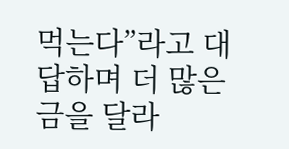먹는다”라고 대답하며 더 많은 금을 달라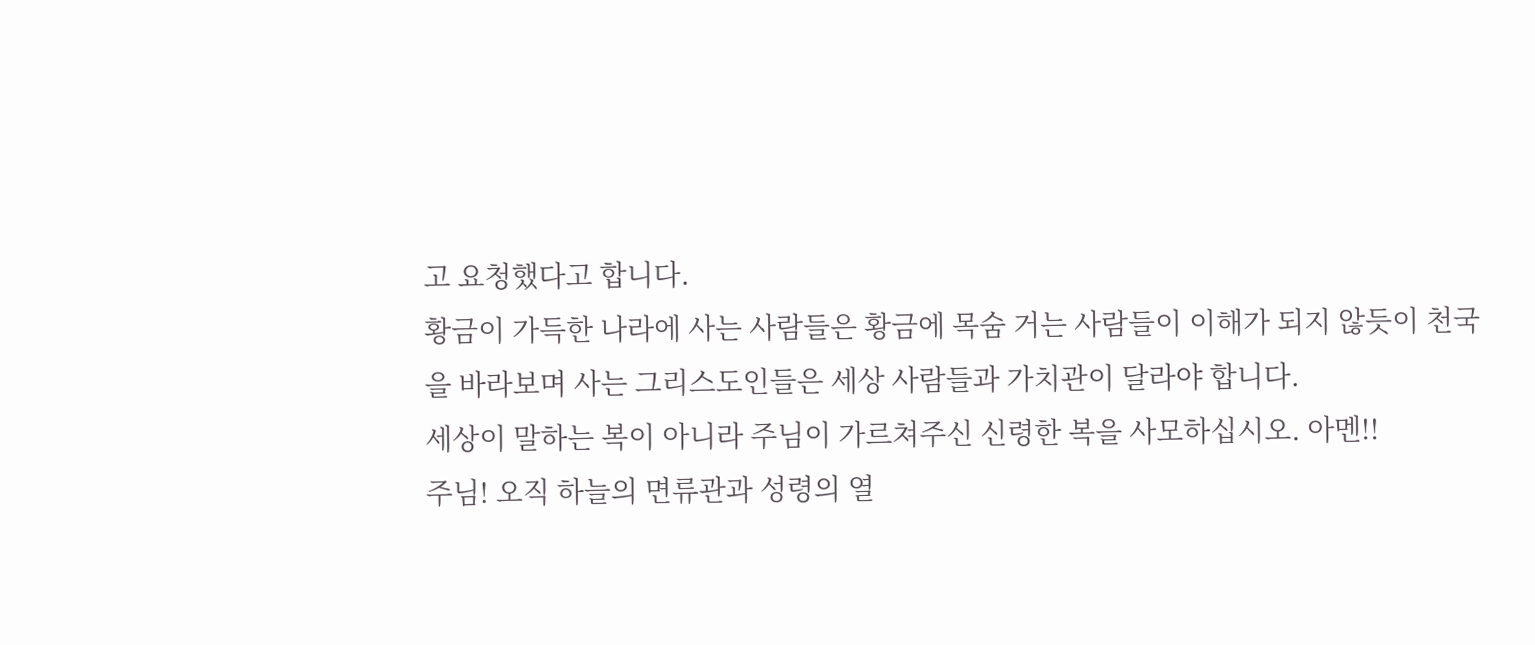고 요청했다고 합니다.
황금이 가득한 나라에 사는 사람들은 황금에 목숨 거는 사람들이 이해가 되지 않듯이 천국을 바라보며 사는 그리스도인들은 세상 사람들과 가치관이 달라야 합니다.
세상이 말하는 복이 아니라 주님이 가르쳐주신 신령한 복을 사모하십시오. 아멘!!
주님! 오직 하늘의 면류관과 성령의 열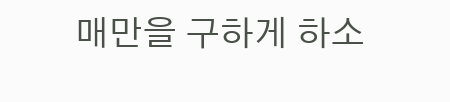매만을 구하게 하소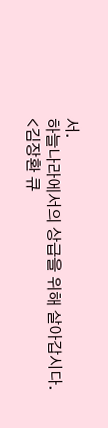서.
하늘나라에서의 상급을 위해 살아갑시다.
<김장환 큐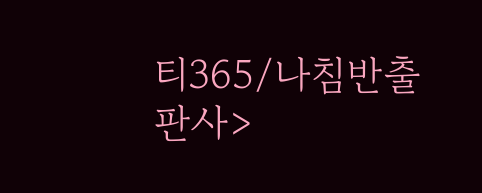티365/나침반출판사>